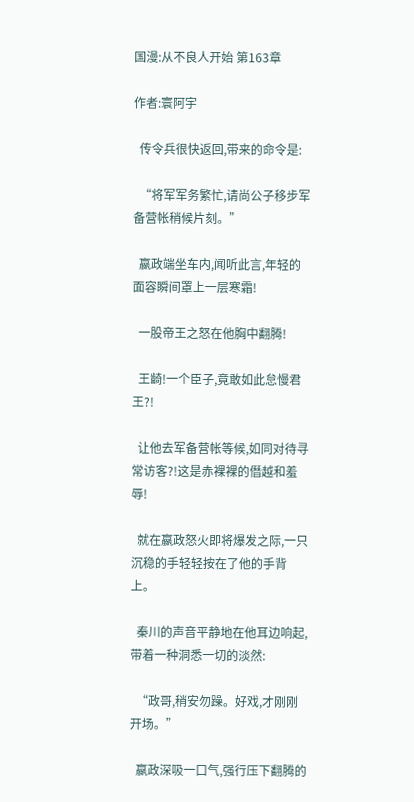国漫:从不良人开始 第163章

作者:寰阿宇

  传令兵很快返回,带来的命令是:

  “将军军务繁忙,请尚公子移步军备营帐稍候片刻。”

  嬴政端坐车内,闻听此言,年轻的面容瞬间罩上一层寒霜!

  一股帝王之怒在他胸中翻腾!

  王齮!一个臣子,竟敢如此怠慢君王?!

  让他去军备营帐等候,如同对待寻常访客?!这是赤裸裸的僭越和羞辱!

  就在嬴政怒火即将爆发之际,一只沉稳的手轻轻按在了他的手背上。

  秦川的声音平静地在他耳边响起,带着一种洞悉一切的淡然:

  “政哥,稍安勿躁。好戏,才刚刚开场。”

  嬴政深吸一口气,强行压下翻腾的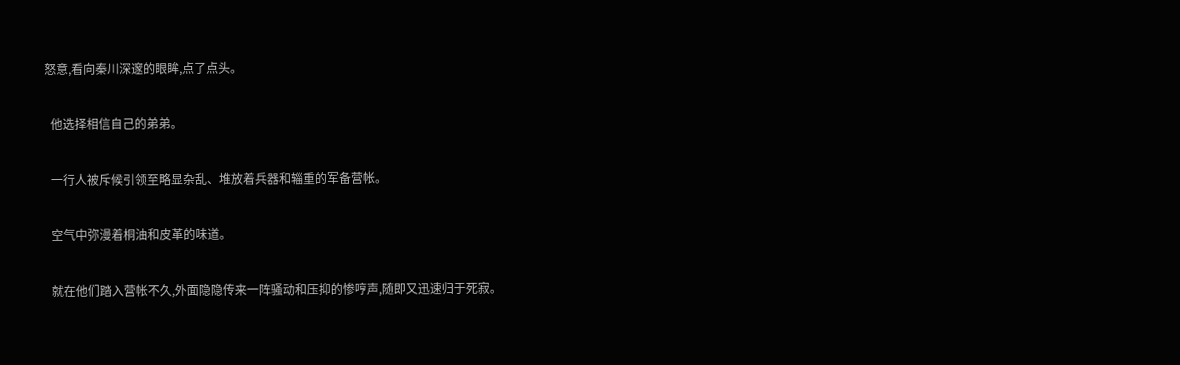怒意,看向秦川深邃的眼眸,点了点头。

  他选择相信自己的弟弟。

  一行人被斥候引领至略显杂乱、堆放着兵器和辎重的军备营帐。

  空气中弥漫着桐油和皮革的味道。

  就在他们踏入营帐不久,外面隐隐传来一阵骚动和压抑的惨哼声,随即又迅速归于死寂。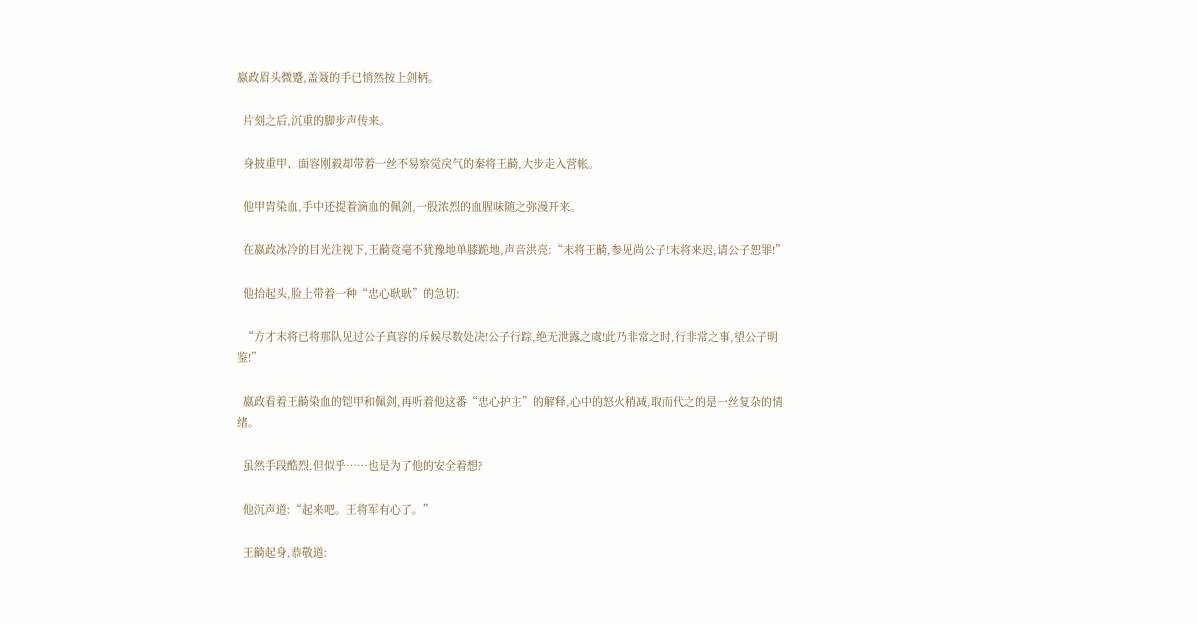嬴政眉头微蹙,盖聂的手已悄然按上剑柄。

  片刻之后,沉重的脚步声传来。

  身披重甲、面容刚毅却带着一丝不易察觉戾气的秦将王齮,大步走入营帐。

  他甲胄染血,手中还提着滴血的佩剑,一股浓烈的血腥味随之弥漫开来。

  在嬴政冰冷的目光注视下,王齮竟毫不犹豫地单膝跪地,声音洪亮:“末将王齮,参见尚公子!末将来迟,请公子恕罪!”

  他抬起头,脸上带着一种“忠心耿耿”的急切:

  “方才末将已将那队见过公子真容的斥候尽数处决!公子行踪,绝无泄露之虞!此乃非常之时,行非常之事,望公子明鉴!”

  嬴政看着王齮染血的铠甲和佩剑,再听着他这番“忠心护主”的解释,心中的怒火稍减,取而代之的是一丝复杂的情绪。

  虽然手段酷烈,但似乎……也是为了他的安全着想?

  他沉声道:“起来吧。王将军有心了。”

  王齮起身,恭敬道: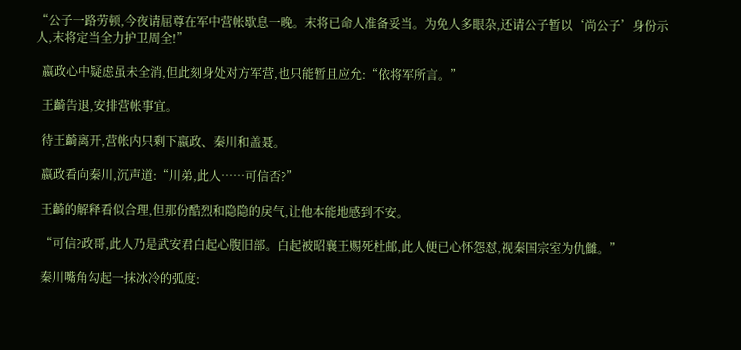“公子一路劳顿,今夜请屈尊在军中营帐歇息一晚。末将已命人准备妥当。为免人多眼杂,还请公子暂以‘尚公子’身份示人,末将定当全力护卫周全!”

  嬴政心中疑虑虽未全消,但此刻身处对方军营,也只能暂且应允:“依将军所言。”

  王齮告退,安排营帐事宜。

  待王齮离开,营帐内只剩下嬴政、秦川和盖聂。

  嬴政看向秦川,沉声道:“川弟,此人……可信否?”

  王齮的解释看似合理,但那份酷烈和隐隐的戾气,让他本能地感到不安。

  “可信?政哥,此人乃是武安君白起心腹旧部。白起被昭襄王赐死杜邮,此人便已心怀怨怼,视秦国宗室为仇雠。”

  秦川嘴角勾起一抹冰冷的弧度: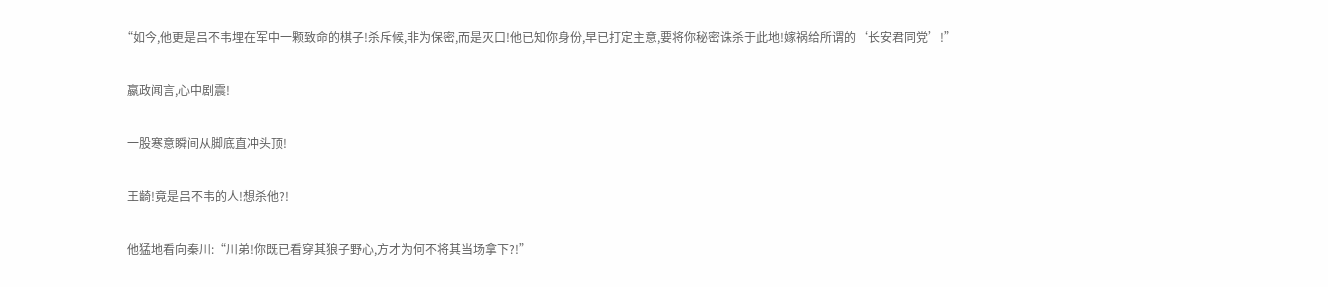“如今,他更是吕不韦埋在军中一颗致命的棋子!杀斥候,非为保密,而是灭口!他已知你身份,早已打定主意,要将你秘密诛杀于此地!嫁祸给所谓的‘长安君同党’!”

  嬴政闻言,心中剧震!

  一股寒意瞬间从脚底直冲头顶!

  王齮!竟是吕不韦的人!想杀他?!

  他猛地看向秦川:“川弟!你既已看穿其狼子野心,方才为何不将其当场拿下?!”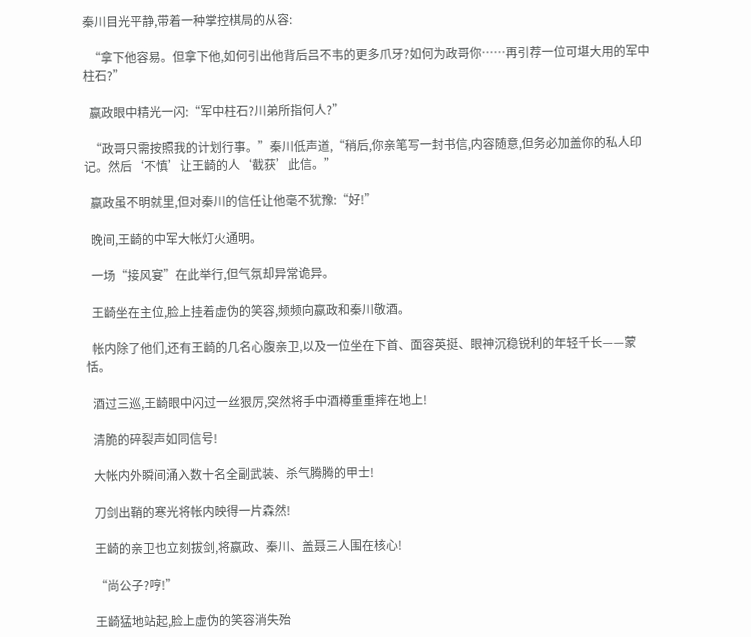秦川目光平静,带着一种掌控棋局的从容:

  “拿下他容易。但拿下他,如何引出他背后吕不韦的更多爪牙?如何为政哥你……再引荐一位可堪大用的军中柱石?”

  嬴政眼中精光一闪:“军中柱石?川弟所指何人?”

  “政哥只需按照我的计划行事。”秦川低声道,“稍后,你亲笔写一封书信,内容随意,但务必加盖你的私人印记。然后‘不慎’让王齮的人‘截获’此信。”

  嬴政虽不明就里,但对秦川的信任让他毫不犹豫:“好!”

  晚间,王齮的中军大帐灯火通明。

  一场“接风宴”在此举行,但气氛却异常诡异。

  王齮坐在主位,脸上挂着虚伪的笑容,频频向嬴政和秦川敬酒。

  帐内除了他们,还有王齮的几名心腹亲卫,以及一位坐在下首、面容英挺、眼神沉稳锐利的年轻千长——蒙恬。

  酒过三巡,王齮眼中闪过一丝狠厉,突然将手中酒樽重重摔在地上!

  清脆的碎裂声如同信号!

  大帐内外瞬间涌入数十名全副武装、杀气腾腾的甲士!

  刀剑出鞘的寒光将帐内映得一片森然!

  王齮的亲卫也立刻拔剑,将嬴政、秦川、盖聂三人围在核心!

  “尚公子?哼!”

  王齮猛地站起,脸上虚伪的笑容消失殆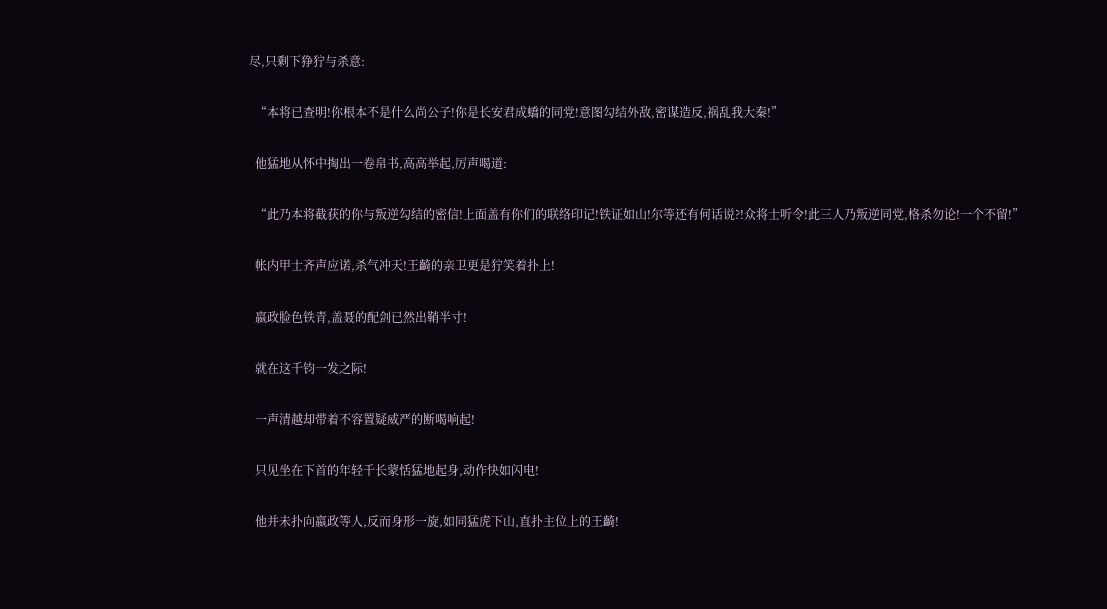尽,只剩下狰狞与杀意:

  “本将已查明!你根本不是什么尚公子!你是长安君成蟜的同党!意图勾结外敌,密谋造反,祸乱我大秦!”

  他猛地从怀中掏出一卷帛书,高高举起,厉声喝道:

  “此乃本将截获的你与叛逆勾结的密信!上面盖有你们的联络印记!铁证如山!尔等还有何话说?!众将士听令!此三人乃叛逆同党,格杀勿论!一个不留!”

  帐内甲士齐声应诺,杀气冲天!王齮的亲卫更是狞笑着扑上!

  嬴政脸色铁青,盖聂的配剑已然出鞘半寸!

  就在这千钧一发之际!

  一声清越却带着不容置疑威严的断喝响起!

  只见坐在下首的年轻千长蒙恬猛地起身,动作快如闪电!

  他并未扑向嬴政等人,反而身形一旋,如同猛虎下山,直扑主位上的王齮!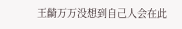王齮万万没想到自己人会在此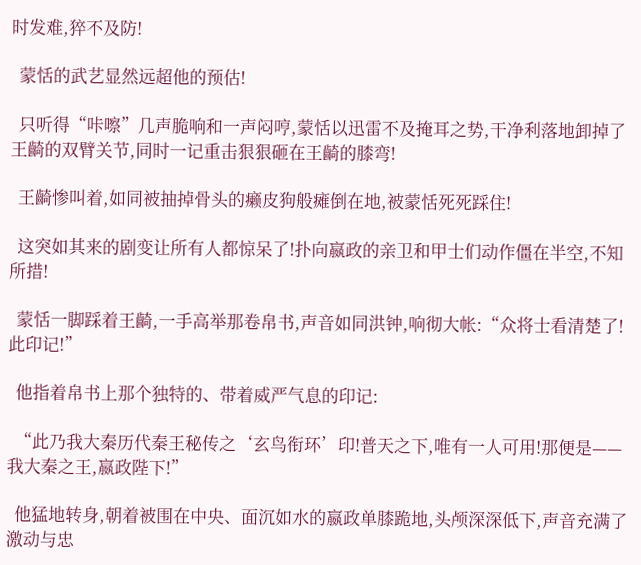时发难,猝不及防!

  蒙恬的武艺显然远超他的预估!

  只听得“咔嚓”几声脆响和一声闷哼,蒙恬以迅雷不及掩耳之势,干净利落地卸掉了王齮的双臂关节,同时一记重击狠狠砸在王齮的膝弯!

  王齮惨叫着,如同被抽掉骨头的癞皮狗般瘫倒在地,被蒙恬死死踩住!

  这突如其来的剧变让所有人都惊呆了!扑向嬴政的亲卫和甲士们动作僵在半空,不知所措!

  蒙恬一脚踩着王齮,一手高举那卷帛书,声音如同洪钟,响彻大帐:“众将士看清楚了!此印记!”

  他指着帛书上那个独特的、带着威严气息的印记:

  “此乃我大秦历代秦王秘传之‘玄鸟衔环’印!普天之下,唯有一人可用!那便是——我大秦之王,嬴政陛下!”

  他猛地转身,朝着被围在中央、面沉如水的嬴政单膝跪地,头颅深深低下,声音充满了激动与忠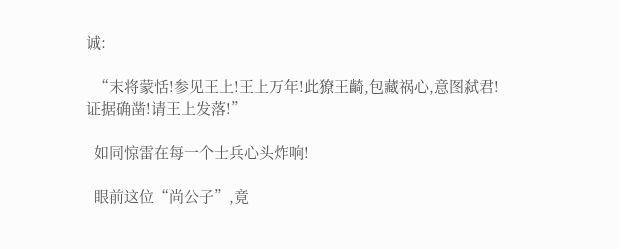诚:

  “末将蒙恬!参见王上!王上万年!此獠王齮,包藏祸心,意图弑君!证据确凿!请王上发落!”

  如同惊雷在每一个士兵心头炸响!

  眼前这位“尚公子”,竟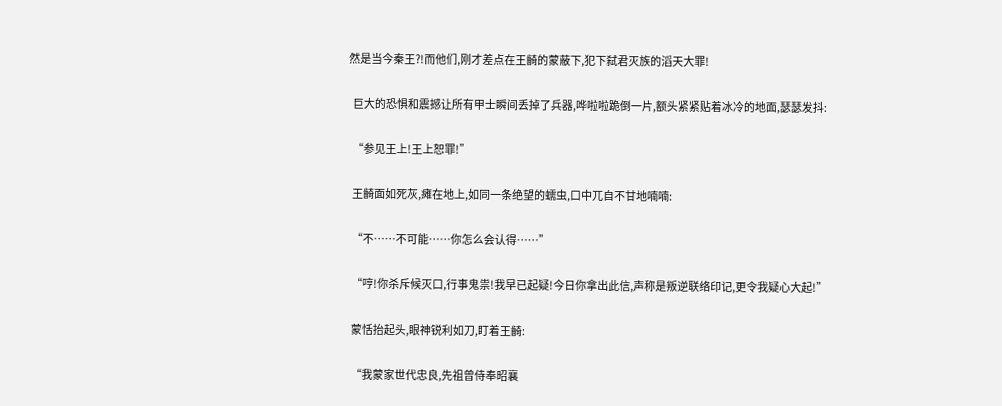然是当今秦王?!而他们,刚才差点在王齮的蒙蔽下,犯下弑君灭族的滔天大罪!

  巨大的恐惧和震撼让所有甲士瞬间丢掉了兵器,哗啦啦跪倒一片,额头紧紧贴着冰冷的地面,瑟瑟发抖:

  “参见王上!王上恕罪!”

  王齮面如死灰,瘫在地上,如同一条绝望的蠕虫,口中兀自不甘地喃喃:

  “不……不可能……你怎么会认得……”

  “哼!你杀斥候灭口,行事鬼祟!我早已起疑!今日你拿出此信,声称是叛逆联络印记,更令我疑心大起!”

  蒙恬抬起头,眼神锐利如刀,盯着王齮:

  “我蒙家世代忠良,先祖曾侍奉昭襄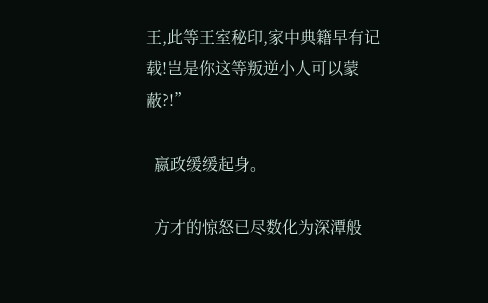王,此等王室秘印,家中典籍早有记载!岂是你这等叛逆小人可以蒙蔽?!”

  嬴政缓缓起身。

  方才的惊怒已尽数化为深潭般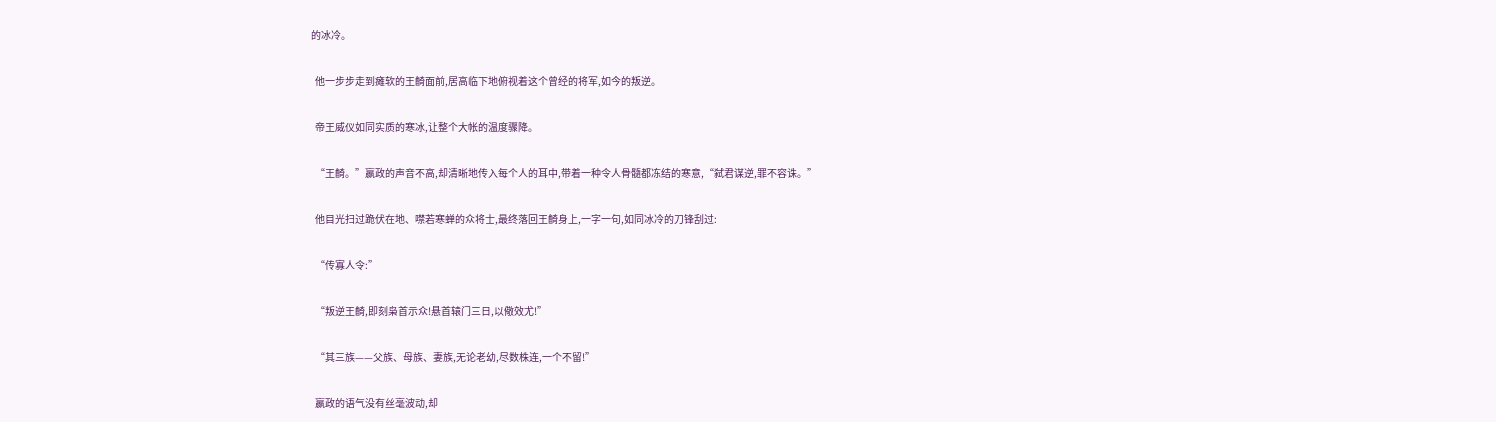的冰冷。

  他一步步走到瘫软的王齮面前,居高临下地俯视着这个曾经的将军,如今的叛逆。

  帝王威仪如同实质的寒冰,让整个大帐的温度骤降。

  “王齮。”嬴政的声音不高,却清晰地传入每个人的耳中,带着一种令人骨髓都冻结的寒意,“弑君谋逆,罪不容诛。”

  他目光扫过跪伏在地、噤若寒蝉的众将士,最终落回王齮身上,一字一句,如同冰冷的刀锋刮过:

  “传寡人令:”

  “叛逆王齮,即刻枭首示众!悬首辕门三日,以儆效尤!”

  “其三族——父族、母族、妻族,无论老幼,尽数株连,一个不留!”

  嬴政的语气没有丝毫波动,却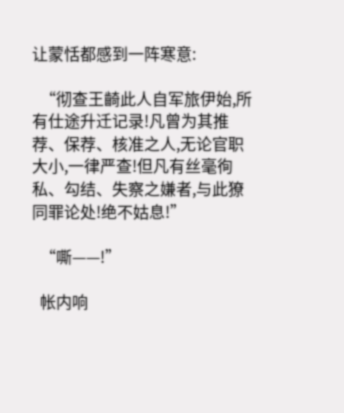让蒙恬都感到一阵寒意:

  “彻查王齮此人自军旅伊始,所有仕途升迁记录!凡曾为其推荐、保荐、核准之人,无论官职大小,一律严查!但凡有丝毫徇私、勾结、失察之嫌者,与此獠同罪论处!绝不姑息!”

  “嘶——!”

  帐内响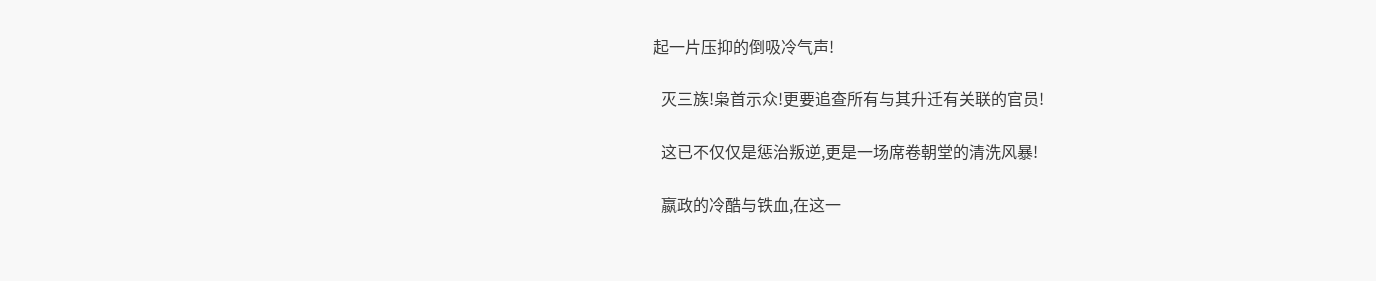起一片压抑的倒吸冷气声!

  灭三族!枭首示众!更要追查所有与其升迁有关联的官员!

  这已不仅仅是惩治叛逆,更是一场席卷朝堂的清洗风暴!

  嬴政的冷酷与铁血,在这一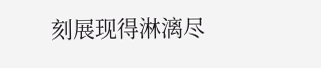刻展现得淋漓尽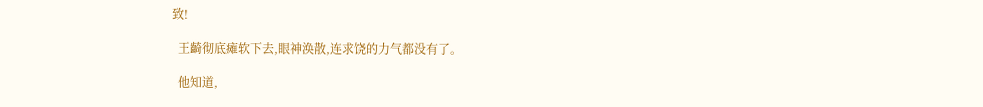致!

  王齮彻底瘫软下去,眼神涣散,连求饶的力气都没有了。

  他知道,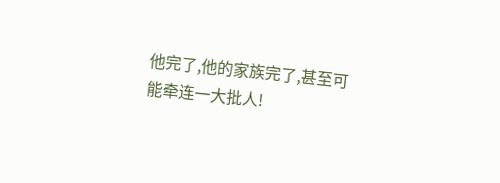他完了,他的家族完了,甚至可能牵连一大批人!